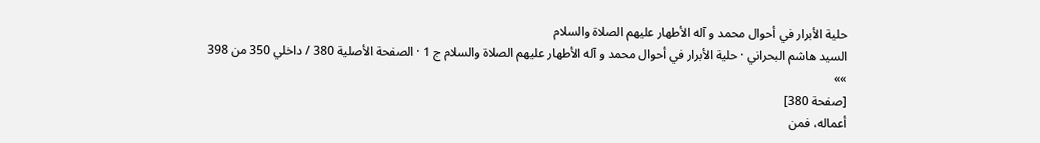حلية الأبرار في أحوال محمد و آله الأطهار عليهم الصلاة والسلام
السيد هاشم البحراني · حلية الأبرار في أحوال محمد و آله الأطهار عليهم الصلاة والسلام ج 1 · الصفحة الأصلية 380 / داخلي 350 من 398
»»
[صفحة 380]
أعماله، فمن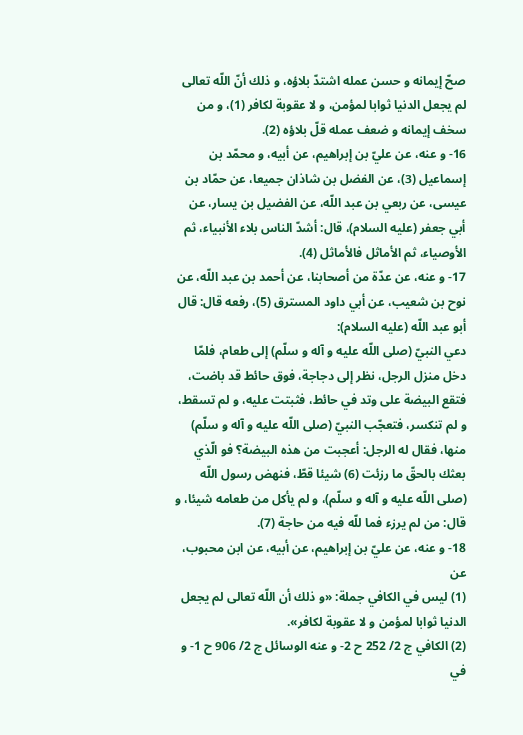صحّ إيمانه و حسن عمله اشتدّ بلاؤه، و ذلك أنّ اللّه تعالى لم يجعل الدنيا ثوابا لمؤمن، و لا عقوبة لكافر (1)، و من سخف إيمانه و ضعف عمله قلّ بلاؤه (2).
16- و عنه، عن عليّ بن إبراهيم، عن أبيه، و محمّد بن إسماعيل (3)، عن الفضل بن شاذان جميعا، عن حمّاد بن عيسى، عن ربعي بن عبد اللّه، عن الفضيل بن يسار، عن أبي جعفر (عليه السلام)، قال: أشدّ الناس بلاء الأنبياء، ثم الأوصياء، ثم الأماثل فالأماثل (4).
17- و عنه، عن عدّة من أصحابنا، عن أحمد بن عبد اللّه، عن نوح بن شعيب، عن أبي داود المسترق (5)، رفعه قال: قال أبو عبد اللّه (عليه السلام):
دعي النبيّ (صلى اللّه عليه و آله و سلّم) إلى طعام، فلمّا دخل منزل الرجل، نظر إلى دجاجة، فوق حائط قد باضت، فتقع البيضة على وتد في حائط، فثبتت عليه، و لم تسقط، و لم تنكسر، فتعجّب النبيّ (صلى اللّه عليه و آله و سلّم) منها، فقال له الرجل: أعجبت من هذه البيضة؟ فو الّذي بعثك بالحقّ ما رزئت (6) شيئا قطّ، فنهض رسول اللّه (صلى اللّه عليه و آله و سلّم)، و لم يأكل من طعامه شيئا، و قال: من لم يرزء فما للّه فيه من حاجة (7).
18- و عنه، عن عليّ بن إبراهيم، عن أبيه، عن ابن محبوب، عن
(1) ليس في الكافي جملة: «و ذلك أن اللّه تعالى لم يجعل الدنيا ثوابا لمؤمن و لا عقوبة لكافر».
(2) الكافي ج 2/ 252 ح 2- و عنه الوسائل ج 2/ 906 ح 1- و في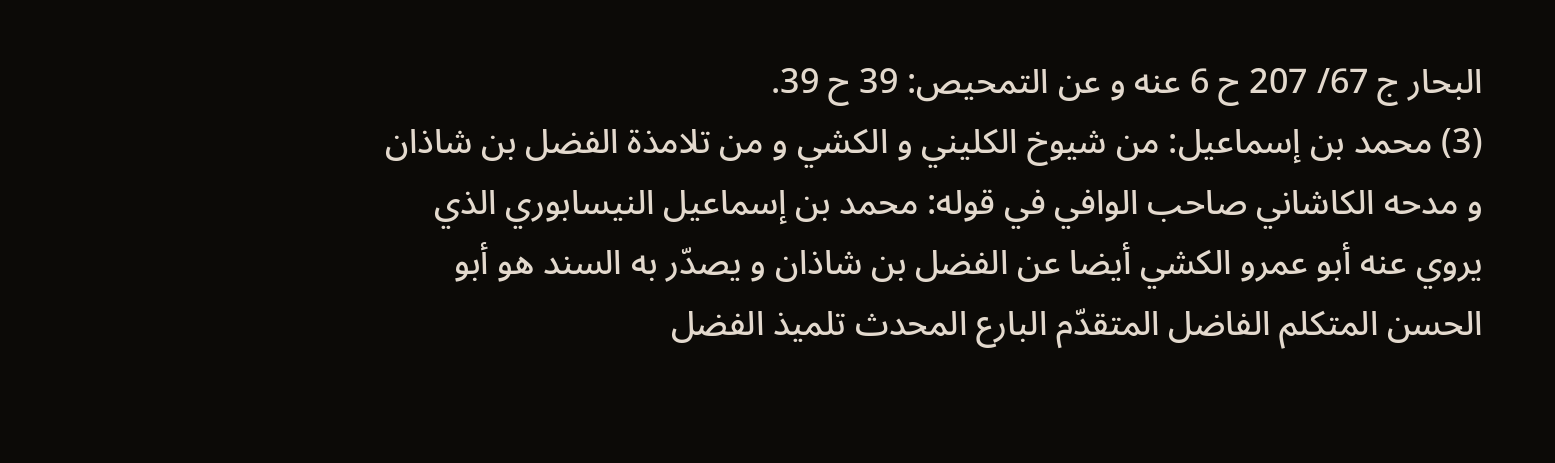البحار ج 67/ 207 ح 6 عنه و عن التمحيص: 39 ح 39.
(3) محمد بن إسماعيل: من شيوخ الكليني و الكشي و من تلامذة الفضل بن شاذان و مدحه الكاشاني صاحب الوافي في قوله: محمد بن إسماعيل النيسابوري الذي يروي عنه أبو عمرو الكشي أيضا عن الفضل بن شاذان و يصدّر به السند هو أبو الحسن المتكلم الفاضل المتقدّم البارع المحدث تلميذ الفضل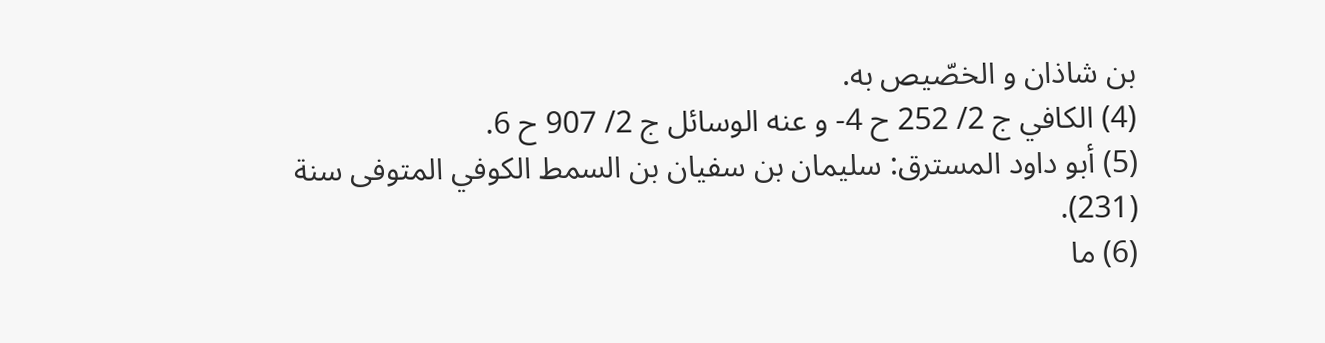بن شاذان و الخصّيص به.
(4) الكافي ج 2/ 252 ح 4- و عنه الوسائل ج 2/ 907 ح 6.
(5) أبو داود المسترق: سليمان بن سفيان بن السمط الكوفي المتوفى سنة (231).
(6) ما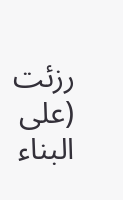رزئت (على البناء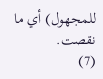للمجهول) أي ما نقصت.
(7)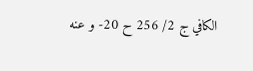الكافي ج 2/ 256 ح 20- و عنه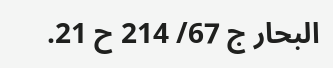البحار ج 67/ 214 ح 21.